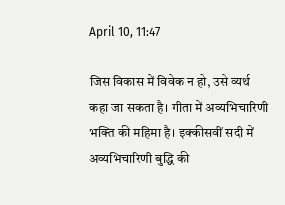April 10, 11:47

जिस विकास में विवेक न हो, उसे व्यर्थ कहा जा सकता है। गीता में अव्यभिचारिणी भक्ति की महिमा है। इक्कीसवीं सदी में अव्यभिचारिणी बुद्धि की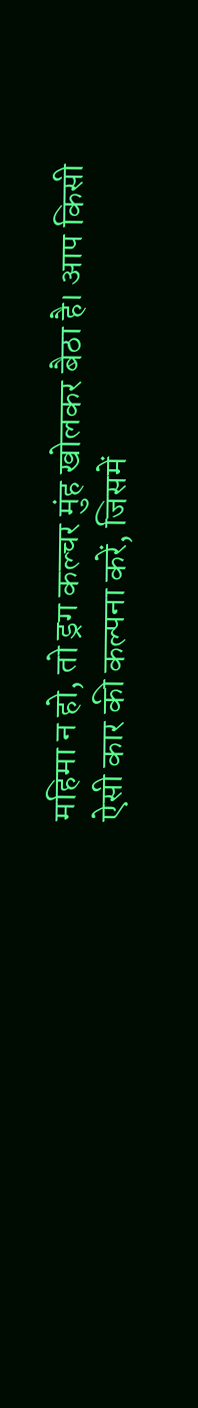महिमा न हो, तो ड्रग कल्चर मुंह खोलकर बैठा है। आप किसी ऐसी कार की कल्पना करें, जिसमें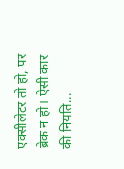एक्सीलेटर तो हो, पर ब्रेक न हो। ऐसी कार की नियति...